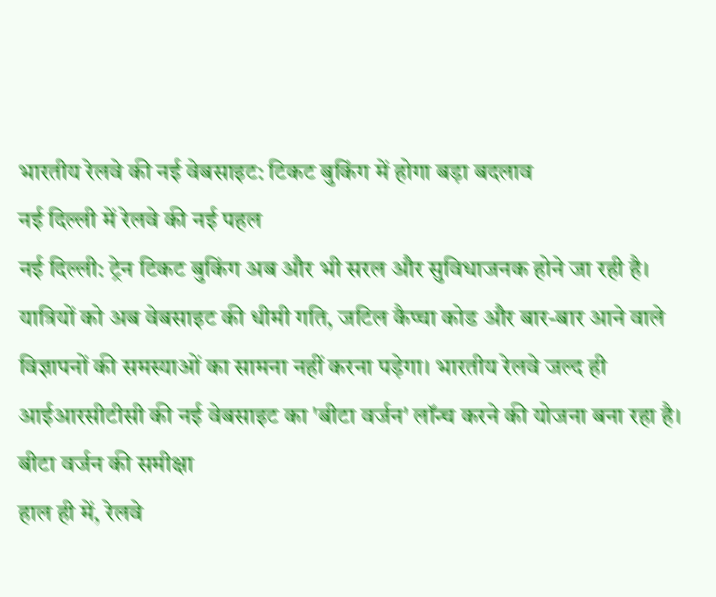भारतीय रेलवे की नई वेबसाइट: टिकट बुकिंग में होगा बड़ा बदलाव
नई दिल्ली में रेलवे की नई पहल
नई दिल्ली: ट्रेन टिकट बुकिंग अब और भी सरल और सुविधाजनक होने जा रही है। यात्रियों को अब वेबसाइट की धीमी गति, जटिल कैप्चा कोड और बार-बार आने वाले विज्ञापनों की समस्याओं का सामना नहीं करना पड़ेगा। भारतीय रेलवे जल्द ही आईआरसीटीसी की नई वेबसाइट का 'बीटा वर्जन' लॉन्च करने की योजना बना रहा है।
बीटा वर्जन की समीक्षा
हाल ही में, रेलवे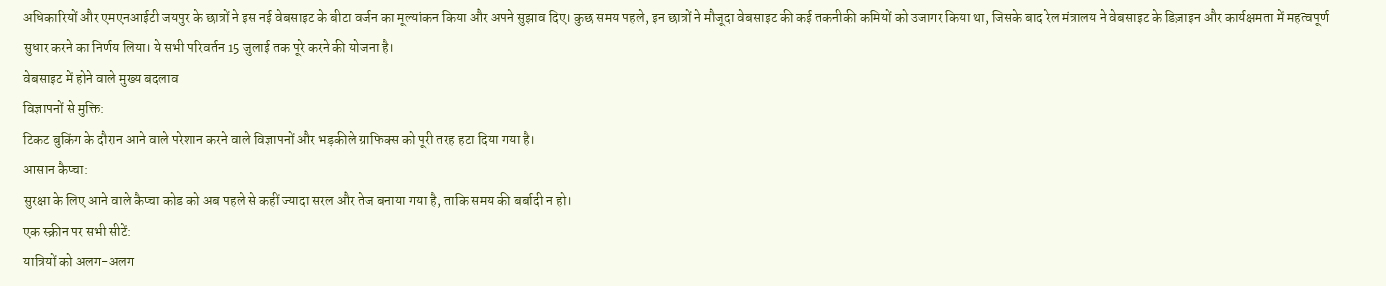अधिकारियों और एमएनआईटी जयपुर के छात्रों ने इस नई वेबसाइट के बीटा वर्जन का मूल्यांकन किया और अपने सुझाव दिए। कुछ समय पहले, इन छात्रों ने मौजूदा वेबसाइट की कई तकनीकी कमियों को उजागर किया था, जिसके बाद रेल मंत्रालय ने वेबसाइट के डिज़ाइन और कार्यक्षमता में महत्वपूर्ण सुधार करने का निर्णय लिया। ये सभी परिवर्तन 15 जुलाई तक पूरे करने की योजना है।
वेबसाइट में होने वाले मुख्य बदलाव
विज्ञापनों से मुक्ति:
टिकट बुकिंग के दौरान आने वाले परेशान करने वाले विज्ञापनों और भड़कीले ग्राफिक्स को पूरी तरह हटा दिया गया है।
आसान कैप्चा:
सुरक्षा के लिए आने वाले कैप्चा कोड को अब पहले से कहीं ज्यादा सरल और तेज बनाया गया है, ताकि समय की बर्बादी न हो।
एक स्क्रीन पर सभी सीटें:
यात्रियों को अलग-अलग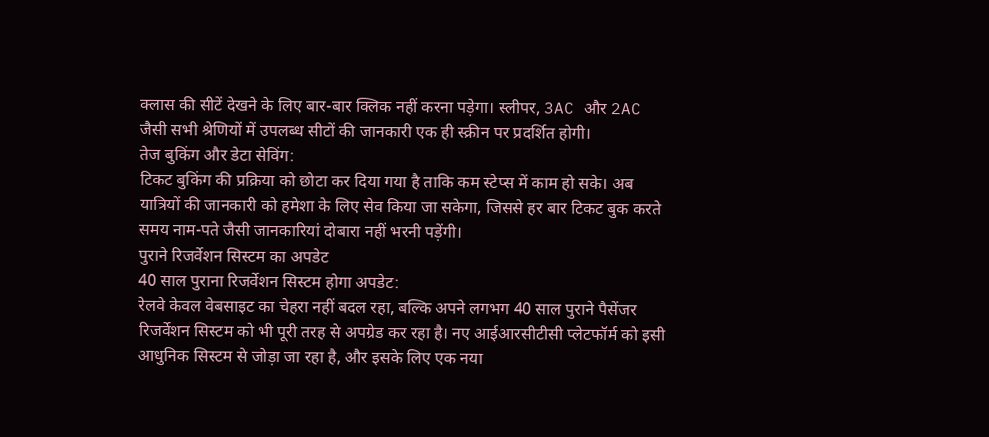क्लास की सीटें देखने के लिए बार-बार क्लिक नहीं करना पड़ेगा। स्लीपर, 3AC और 2AC जैसी सभी श्रेणियों में उपलब्ध सीटों की जानकारी एक ही स्क्रीन पर प्रदर्शित होगी।
तेज बुकिंग और डेटा सेविंग:
टिकट बुकिंग की प्रक्रिया को छोटा कर दिया गया है ताकि कम स्टेप्स में काम हो सके। अब यात्रियों की जानकारी को हमेशा के लिए सेव किया जा सकेगा, जिससे हर बार टिकट बुक करते समय नाम-पते जैसी जानकारियां दोबारा नहीं भरनी पड़ेंगी।
पुराने रिजर्वेशन सिस्टम का अपडेट
40 साल पुराना रिजर्वेशन सिस्टम होगा अपडेट:
रेलवे केवल वेबसाइट का चेहरा नहीं बदल रहा, बल्कि अपने लगभग 40 साल पुराने पैसेंजर रिजर्वेशन सिस्टम को भी पूरी तरह से अपग्रेड कर रहा है। नए आईआरसीटीसी प्लेटफॉर्म को इसी आधुनिक सिस्टम से जोड़ा जा रहा है, और इसके लिए एक नया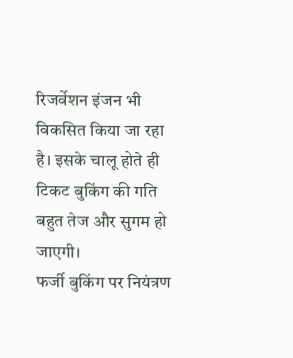रिजर्वेशन इंजन भी विकसित किया जा रहा है। इसके चालू होते ही टिकट बुकिंग की गति बहुत तेज और सुगम हो जाएगी।
फर्जी बुकिंग पर नियंत्रण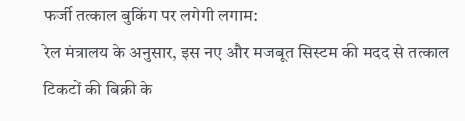फर्जी तत्काल बुकिंग पर लगेगी लगाम:
रेल मंत्रालय के अनुसार, इस नए और मजबूत सिस्टम की मदद से तत्काल टिकटों की बिक्री के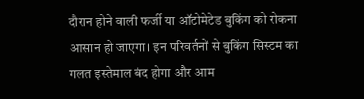दौरान होने वाली फर्जी या ऑटोमेटेड बुकिंग को रोकना आसान हो जाएगा। इन परिवर्तनों से बुकिंग सिस्टम का गलत इस्तेमाल बंद होगा और आम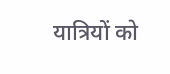यात्रियों को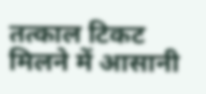तत्काल टिकट मिलने में आसानी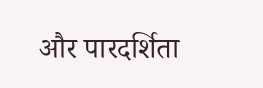और पारदर्शिता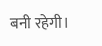बनी रहेगी।